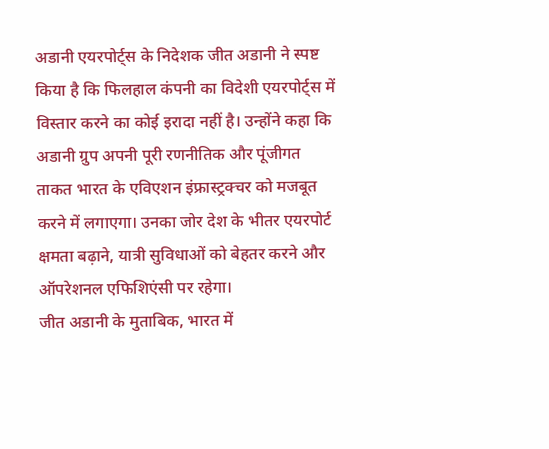अडानी एयरपोर्ट्स के निदेशक जीत अडानी ने स्पष्ट किया है कि फिलहाल कंपनी का विदेशी एयरपोर्ट्स में विस्तार करने का कोई इरादा नहीं है। उन्होंने कहा कि अडानी ग्रुप अपनी पूरी रणनीतिक और पूंजीगत ताकत भारत के एविएशन इंफ्रास्ट्रक्चर को मजबूत करने में लगाएगा। उनका जोर देश के भीतर एयरपोर्ट क्षमता बढ़ाने, यात्री सुविधाओं को बेहतर करने और ऑपरेशनल एफिशिएंसी पर रहेगा।
जीत अडानी के मुताबिक, भारत में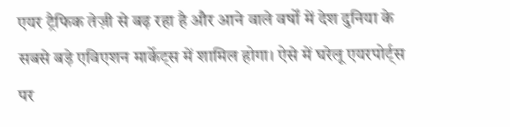एयर ट्रैफिक तेज़ी से बढ़ रहा है और आने वाले वर्षों में देश दुनिया के सबसे बड़े एविएशन मार्केट्स में शामिल होगा। ऐसे में घरेलू एयरपोर्ट्स पर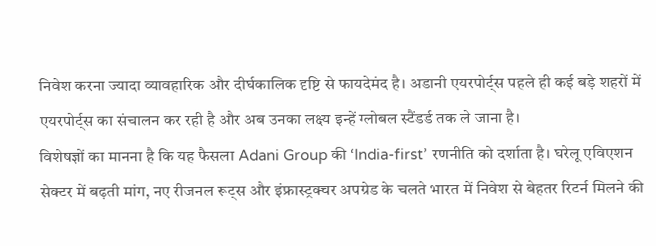निवेश करना ज्यादा व्यावहारिक और दीर्घकालिक दृष्टि से फायदेमंद है। अडानी एयरपोर्ट्स पहले ही कई बड़े शहरों में एयरपोर्ट्स का संचालन कर रही है और अब उनका लक्ष्य इन्हें ग्लोबल स्टैंडर्ड तक ले जाना है।
विशेषज्ञों का मानना है कि यह फैसला Adani Group की ‘India-first’ रणनीति को दर्शाता है। घरेलू एविएशन सेक्टर में बढ़ती मांग, नए रीजनल रूट्स और इंफ्रास्ट्रक्चर अपग्रेड के चलते भारत में निवेश से बेहतर रिटर्न मिलने की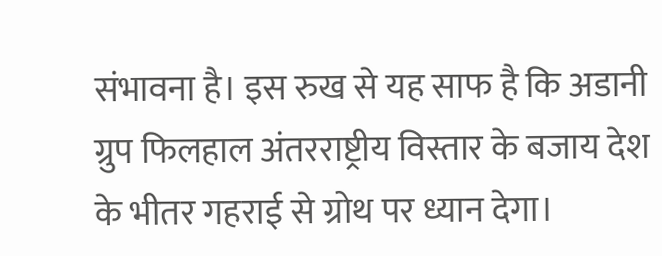संभावना है। इस रुख से यह साफ है कि अडानी ग्रुप फिलहाल अंतरराष्ट्रीय विस्तार के बजाय देश के भीतर गहराई से ग्रोथ पर ध्यान देगा।